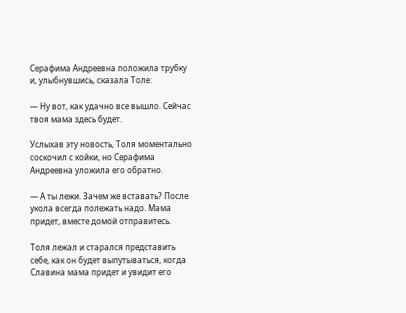Серафима Андреевна положила трубку и, улыбнувшись, сказала Толе:

— Ну вот, как удачно все вышло. Сейчас твоя мама здесь будет.

Услыхав эту новость, Толя моментально соскочил с койки, но Серафима Андреевна уложила его обратно.

— А ты лежи. Зачем же вставать? После укола всегда полежать надо. Мама придет, вместе домой отправитесь.

Толя лежал и старался представить себе, как он будет выпутываться, когда Славина мама придет и увидит его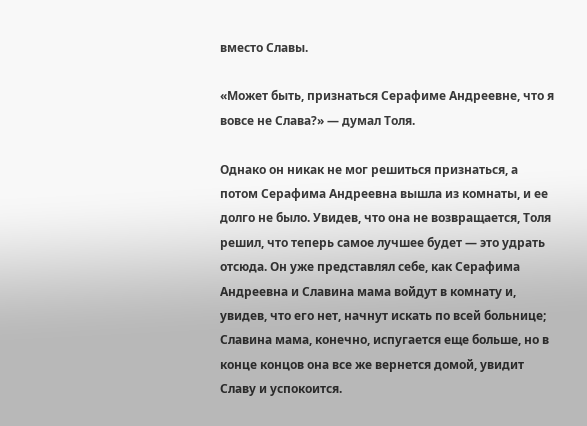вместо Славы.

«Может быть, признаться Серафиме Андреевне, что я вовсе не Слава?» — думал Толя.

Однако он никак не мог решиться признаться, а потом Серафима Андреевна вышла из комнаты, и ее долго не было. Увидев, что она не возвращается, Толя решил, что теперь самое лучшее будет — это удрать отсюда. Он уже представлял себе, как Серафима Андреевна и Славина мама войдут в комнату и, увидев, что его нет, начнут искать по всей больнице; Славина мама, конечно, испугается еще больше, но в конце концов она все же вернется домой, увидит Славу и успокоится.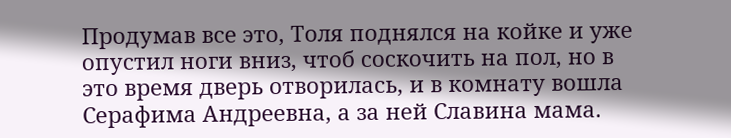Продумав все это, Толя поднялся на койке и уже опустил ноги вниз, чтоб соскочить на пол, но в это время дверь отворилась, и в комнату вошла Серафима Андреевна, а за ней Славина мама.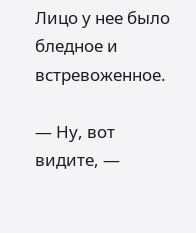Лицо у нее было бледное и встревоженное.

— Ну, вот видите, —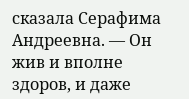сказала Серафима Андреевна. — Он жив и вполне здоров, и даже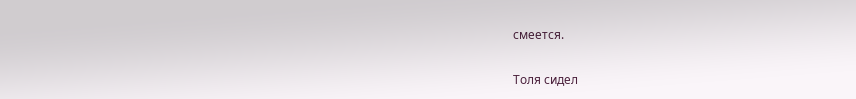смеется.

Толя сидел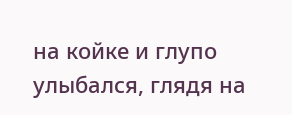на койке и глупо улыбался, глядя на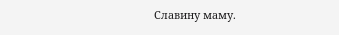Славину маму.